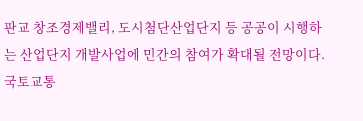판교 창조경제밸리, 도시첨단산업단지 등 공공이 시행하는 산업단지 개발사업에 민간의 참여가 확대될 전망이다.
국토교통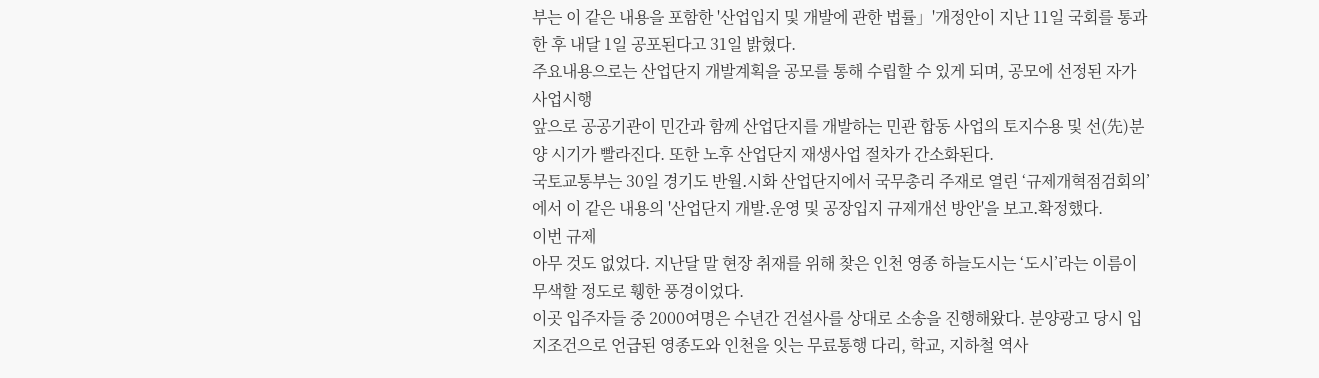부는 이 같은 내용을 포함한 '산업입지 및 개발에 관한 법률」'개정안이 지난 11일 국회를 통과한 후 내달 1일 공포된다고 31일 밝혔다.
주요내용으로는 산업단지 개발계획을 공모를 통해 수립할 수 있게 되며, 공모에 선정된 자가 사업시행
앞으로 공공기관이 민간과 함께 산업단지를 개발하는 민관 합동 사업의 토지수용 및 선(先)분양 시기가 빨라진다. 또한 노후 산업단지 재생사업 절차가 간소화된다.
국토교통부는 30일 경기도 반월․시화 산업단지에서 국무총리 주재로 열린 ‘규제개혁점검회의’에서 이 같은 내용의 '산업단지 개발․운영 및 공장입지 규제개선 방안'을 보고․확정했다.
이번 규제
아무 것도 없었다. 지난달 말 현장 취재를 위해 찾은 인천 영종 하늘도시는 ‘도시’라는 이름이 무색할 정도로 휑한 풍경이었다.
이곳 입주자들 중 2000여명은 수년간 건설사를 상대로 소송을 진행해왔다. 분양광고 당시 입지조건으로 언급된 영종도와 인천을 잇는 무료통행 다리, 학교, 지하철 역사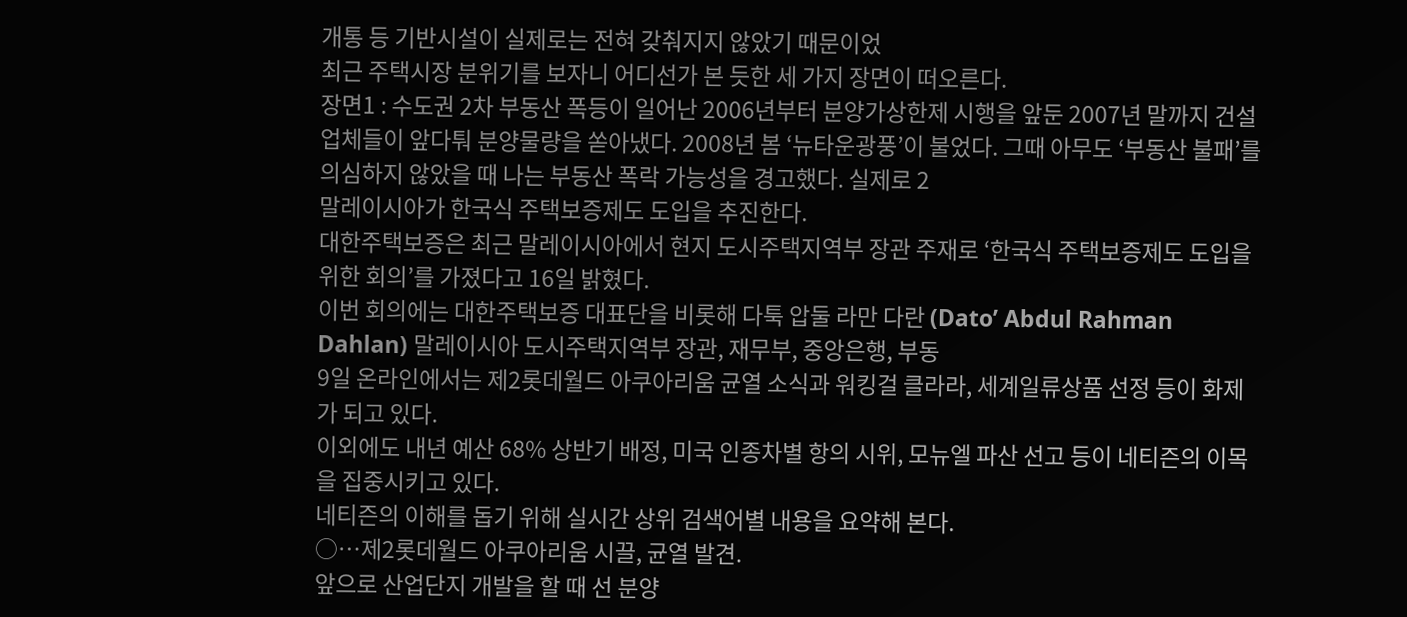개통 등 기반시설이 실제로는 전혀 갖춰지지 않았기 때문이었
최근 주택시장 분위기를 보자니 어디선가 본 듯한 세 가지 장면이 떠오른다.
장면1 : 수도권 2차 부동산 폭등이 일어난 2006년부터 분양가상한제 시행을 앞둔 2007년 말까지 건설업체들이 앞다퉈 분양물량을 쏟아냈다. 2008년 봄 ‘뉴타운광풍’이 불었다. 그때 아무도 ‘부동산 불패’를 의심하지 않았을 때 나는 부동산 폭락 가능성을 경고했다. 실제로 2
말레이시아가 한국식 주택보증제도 도입을 추진한다.
대한주택보증은 최근 말레이시아에서 현지 도시주택지역부 장관 주재로 ‘한국식 주택보증제도 도입을 위한 회의’를 가졌다고 16일 밝혔다.
이번 회의에는 대한주택보증 대표단을 비롯해 다툭 압둘 라만 다란 (Dato’ Abdul Rahman Dahlan) 말레이시아 도시주택지역부 장관, 재무부, 중앙은행, 부동
9일 온라인에서는 제2롯데월드 아쿠아리움 균열 소식과 워킹걸 클라라, 세계일류상품 선정 등이 화제가 되고 있다.
이외에도 내년 예산 68% 상반기 배정, 미국 인종차별 항의 시위, 모뉴엘 파산 선고 등이 네티즌의 이목을 집중시키고 있다.
네티즌의 이해를 돕기 위해 실시간 상위 검색어별 내용을 요약해 본다.
○…제2롯데월드 아쿠아리움 시끌, 균열 발견.
앞으로 산업단지 개발을 할 때 선 분양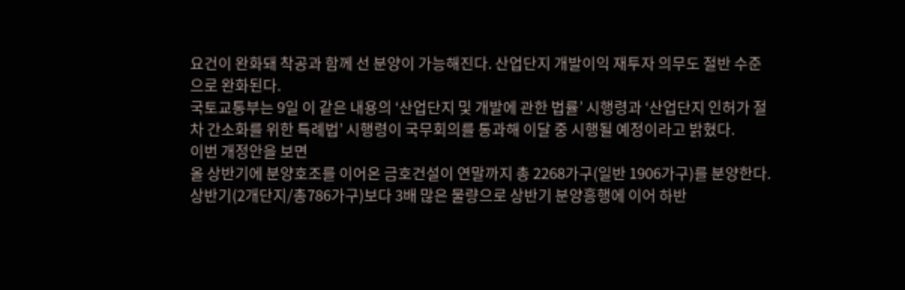요건이 완화돼 착공과 함께 선 분양이 가능해진다. 산업단지 개발이익 재투자 의무도 절반 수준으로 완화된다.
국토교통부는 9일 이 같은 내용의 ‘산업단지 및 개발에 관한 법률’ 시행령과 ‘산업단지 인허가 절차 간소화를 위한 특례법’ 시행령이 국무회의를 통과해 이달 중 시행될 예정이라고 밝혔다.
이번 개정안을 보면
올 상반기에 분양호조를 이어온 금호건설이 연말까지 총 2268가구(일반 1906가구)를 분양한다.
상반기(2개단지/총786가구)보다 3배 많은 물량으로 상반기 분양흥행에 이어 하반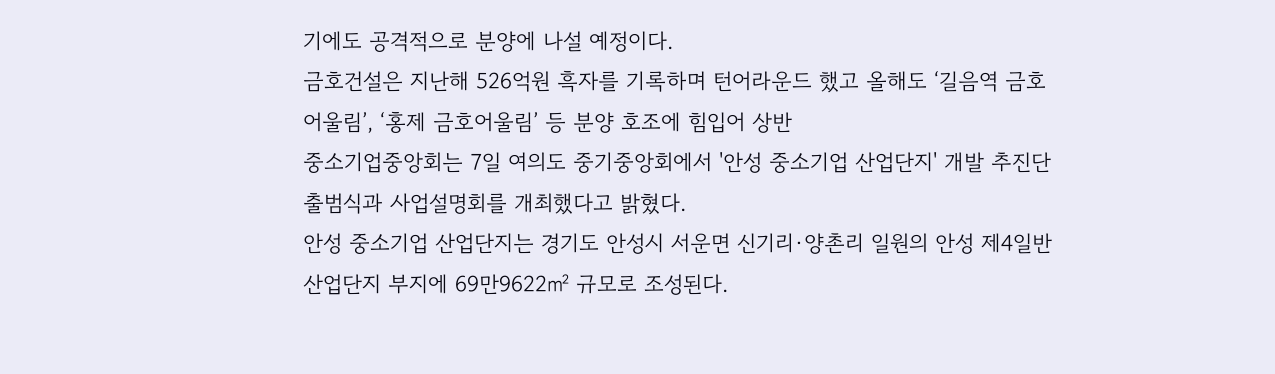기에도 공격적으로 분양에 나설 예정이다.
금호건설은 지난해 526억원 흑자를 기록하며 턴어라운드 했고 올해도 ‘길음역 금호어울림’, ‘홍제 금호어울림’ 등 분양 호조에 힘입어 상반
중소기업중앙회는 7일 여의도 중기중앙회에서 '안성 중소기업 산업단지' 개발 추진단 출범식과 사업설명회를 개최했다고 밝혔다.
안성 중소기업 산업단지는 경기도 안성시 서운면 신기리·양촌리 일원의 안성 제4일반산업단지 부지에 69만9622㎡ 규모로 조성된다.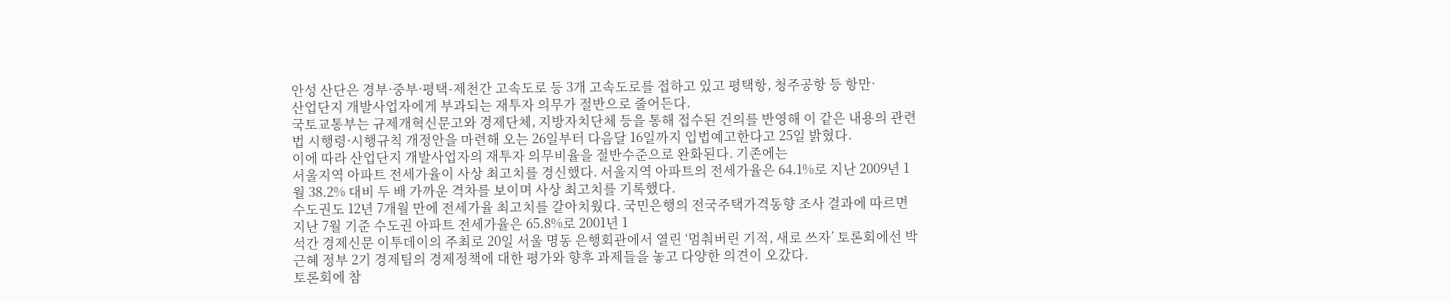안성 산단은 경부·중부·평택-제천간 고속도로 등 3개 고속도로를 접하고 있고 평택항, 청주공항 등 항만·
산업단지 개발사업자에게 부과되는 재투자 의무가 절반으로 줄어든다.
국토교통부는 규제개혁신문고와 경제단체, 지방자치단체 등을 통해 접수된 건의를 반영해 이 같은 내용의 관련법 시행령·시행규칙 개정안을 마련해 오는 26일부터 다음달 16일까지 입법예고한다고 25일 밝혔다.
이에 따라 산업단지 개발사업자의 재투자 의무비율을 절반수준으로 완화된다. 기존에는
서울지역 아파트 전세가율이 사상 최고치를 경신했다. 서울지역 아파트의 전세가율은 64.1%로 지난 2009년 1월 38.2% 대비 두 배 가까운 격차를 보이며 사상 최고치를 기록했다.
수도권도 12년 7개월 만에 전세가율 최고치를 갈아치웠다. 국민은행의 전국주택가격동향 조사 결과에 따르면 지난 7월 기준 수도권 아파트 전세가율은 65.8%로 2001년 1
석간 경제신문 이투데이의 주최로 20일 서울 명동 은행회관에서 열린 ‘멈춰버린 기적, 새로 쓰자’ 토론회에선 박근혜 정부 2기 경제팀의 경제정책에 대한 평가와 향후 과제들을 놓고 다양한 의견이 오갔다.
토론회에 참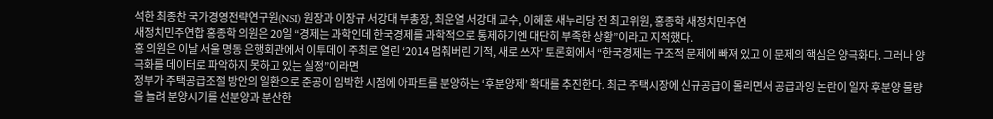석한 최종찬 국가경영전략연구원(NSI) 원장과 이장규 서강대 부총장, 최운열 서강대 교수, 이혜훈 새누리당 전 최고위원, 홍종학 새정치민주연
새정치민주연합 홍종학 의원은 20일 “경제는 과학인데 한국경제를 과학적으로 통제하기엔 대단히 부족한 상황”이라고 지적했다.
홍 의원은 이날 서울 명동 은행회관에서 이투데이 주최로 열린 ‘2014 멈춰버린 기적, 새로 쓰자’ 토론회에서 “한국경제는 구조적 문제에 빠져 있고 이 문제의 핵심은 양극화다. 그러나 양극화를 데이터로 파악하지 못하고 있는 실정”이라면
정부가 주택공급조절 방안의 일환으로 준공이 임박한 시점에 아파트를 분양하는 ‘후분양제’ 확대를 추진한다. 최근 주택시장에 신규공급이 몰리면서 공급과잉 논란이 일자 후분양 물량을 늘려 분양시기를 선분양과 분산한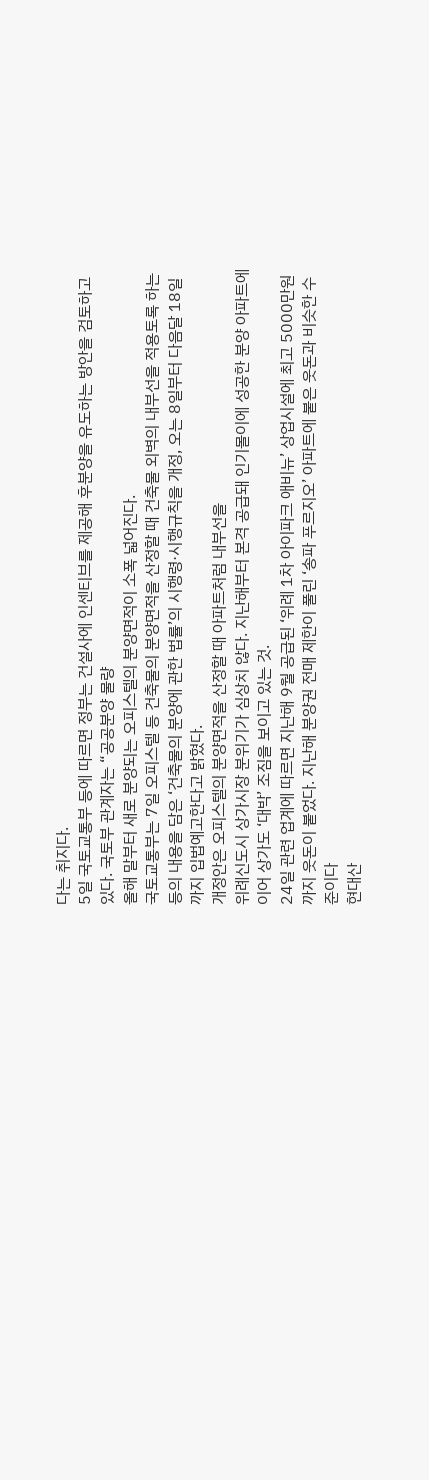다는 취지다.
5일 국토교통부 등에 따르면 정부는 건설사에 인센티브를 제공해 후분양을 유도하는 방안을 검토하고 있다. 국토부 관계자는 “공공분양 물량
올해 말부터 새로 분양되는 오피스텔의 분양면적이 소폭 넓어진다.
국토교통부는 7일 오피스텔 등 건축물의 분양면적을 산정할 때 건축물 외벽의 내부선을 적용토록 하는 등의 내용을 담은 ‘건축물의 분양에 관한 법률’의 시행령·시행규칙을 개정, 오는 8일부터 다음달 18일까지 입법예고한다고 밝혔다.
개정안은 오피스텔의 분양면적을 산정할 때 아파트처럼 내부선을
위례신도시 상가시장 분위기가 심상치 않다. 지난해부터 본격 공급돼 인기몰이에 성공한 분양 아파트에 이어 상가도 ‘대박’ 조짐을 보이고 있는 것.
24일 관련 업계에 따르면 지난해 9월 공급된 ‘위례 1차 아이파크 애비뉴’ 상업시설에 최고 5000만원까지 웃돈이 붙었다. 지난해 분양권 전매 제한이 풀린 ‘송파 푸르지오’ 아파트에 붙은 웃돈과 비슷한 수준이다
현대산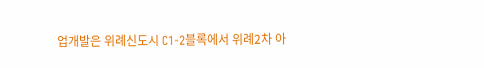업개발은 위례신도시 C1-2블록에서 위례2차 아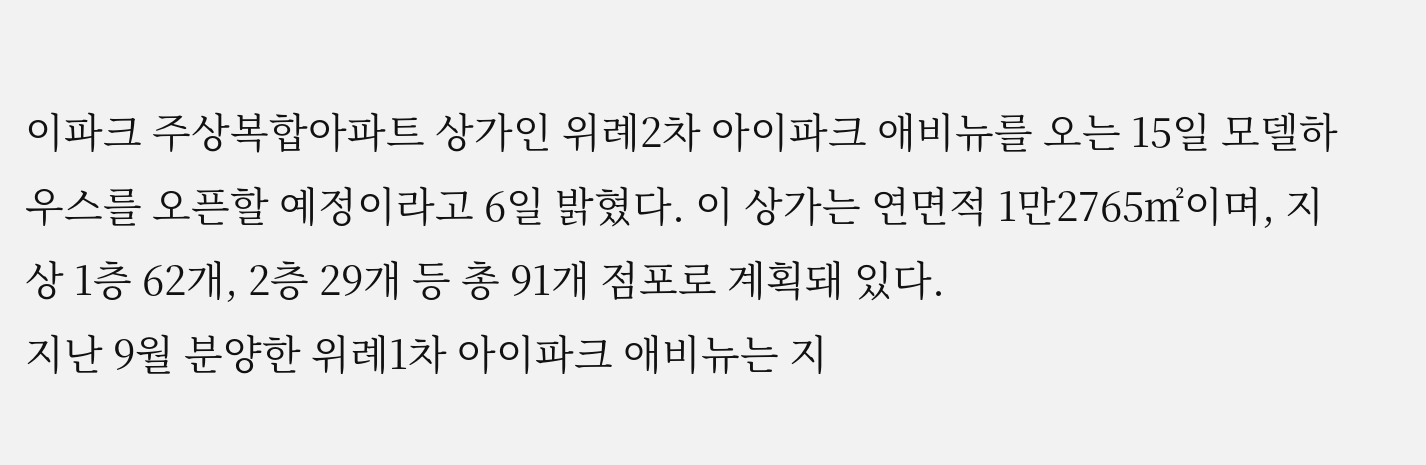이파크 주상복합아파트 상가인 위례2차 아이파크 애비뉴를 오는 15일 모델하우스를 오픈할 예정이라고 6일 밝혔다. 이 상가는 연면적 1만2765㎡이며, 지상 1층 62개, 2층 29개 등 총 91개 점포로 계획돼 있다.
지난 9월 분양한 위례1차 아이파크 애비뉴는 지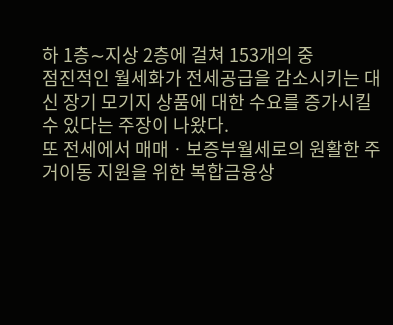하 1층∼지상 2층에 걸쳐 153개의 중
점진적인 월세화가 전세공급을 감소시키는 대신 장기 모기지 상품에 대한 수요를 증가시킬 수 있다는 주장이 나왔다.
또 전세에서 매매ㆍ보증부월세로의 원활한 주거이동 지원을 위한 복합금융상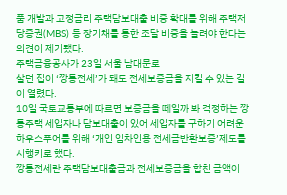품 개발과 고정금리 주택담보대출 비중 확대를 위해 주택저당증권(MBS) 등 장기채를 통한 조달 비중을 늘려야 한다는 의견이 제기됐다.
주택금융공사가 23일 서울 남대문로
살던 집이 ‘깡통전세’가 돼도 전세보증금을 지킬 수 있는 길이 열렸다.
10일 국토교통부에 따르면 보증금을 떼일까 봐 걱정하는 깡통주택 세입자나 담보대출이 있어 세입자를 구하기 어려운 하우스푸어를 위해 ‘개인 임차인용 전세금반환보증’제도를 시행키로 했다.
깡통전세란 주택담보대출금과 전세보증금을 합친 금액이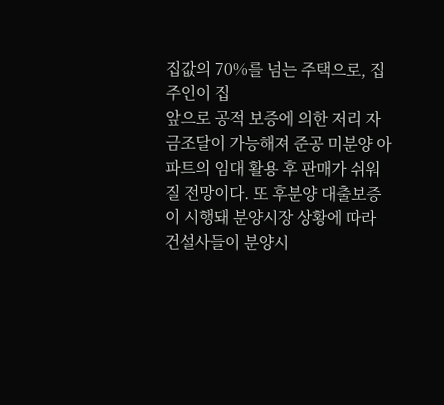집값의 70%를 넘는 주택으로, 집주인이 집
앞으로 공적 보증에 의한 저리 자금조달이 가능해져 준공 미분양 아파트의 임대 활용 후 판매가 쉬워질 전망이다. 또 후분양 대출보증이 시행돼 분양시장 상황에 따라 건설사들이 분양시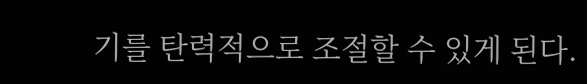기를 탄력적으로 조절할 수 있게 된다.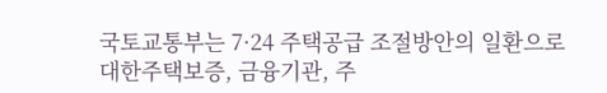국토교통부는 7·24 주택공급 조절방안의 일환으로 대한주택보증, 금융기관, 주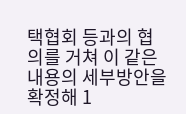택협회 등과의 협의를 거쳐 이 같은 내용의 세부방안을 확정해 1